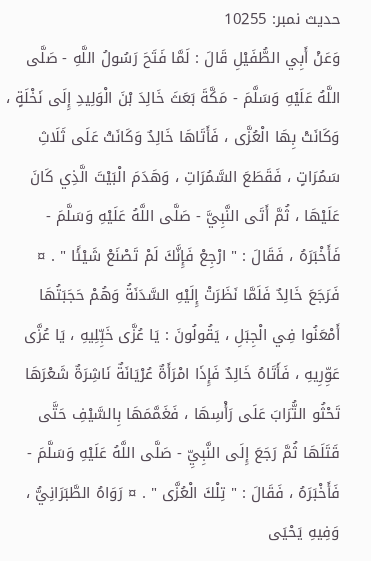حدیث نمبر: 10255
وَعَنْ أَبِي الطُّفَيْلِ قَالَ : لَمَّا فَتَحَ رَسُولُ اللَّهِ - صَلَّى اللَّهُ عَلَيْهِ وَسَلَّمَ - مَكَّةَ بَعَثَ خَالِدَ بْنَ الْوَلِيدِ إِلَى نَخْلَةٍ ، وَكَانَتْ بِهَا الْعُزَّى ، فَأَتَاهَا خَالِدٌ وَكَانَتْ عَلَى ثَلَاثِ سَمُرَاتٍ ، فَقَطَعَ السَّمُرَاتِ ، وَهَدَمَ الْبَيْتَ الَّذِي كَانَ عَلَيْهَا ، ثُمَّ أَتَى النَّبِيَّ - صَلَّى اللَّهُ عَلَيْهِ وَسَلَّمَ - فَأَخْبَرَهُ ، فَقَالَ : " ارْجِعْ فَإِنَّكَ لَمْ تَصْنَعْ شَيْئًا " . ¤ فَرَجَعَ خَالِدٌ فَلَمَّا نَظَرَتْ إِلَيْهِ السَّدَنَةُ وَهُمْ حَجَبَتُهَا أَمْعَنُوا فِي الْجِبَلِ ، يَقُولُونَ : يَا عُزَّى خَبِّلِيهِ ، يَا عُزَّى عَوِّرِيهِ ، فَأَتَاهُ خَالِدٌ فَإِذَا امْرَأَةٌ عُرْيَانَةٌ نَاشِرَةٌ شَعْرَهَا تَحْثُو التُّرَابَ عَلَى رَأْسِهَا ، فَغَمَّمَهَا بِالسَّيْفِ حَتَّى قَتَلَهَا ثُمَّ رَجَعَ إِلَى النَّبِيِّ - صَلَّى اللَّهُ عَلَيْهِ وَسَلَّمَ - فَأَخْبَرَهُ ، فَقَالَ : " تِلْكَ الْعُزَّى " . ¤ رَوَاهُ الطَّبَرَانِيُّ ، وَفِيهِ يَحْيَى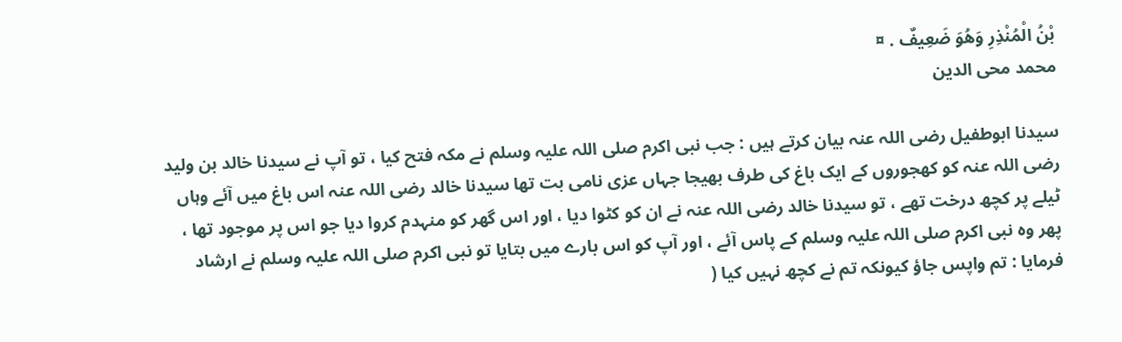بْنُ الْمُنْذِرِ وَهُوَ ضَعِيفٌ . ¤
محمد محی الدین

سیدنا ابوطفیل رضی اللہ عنہ بیان کرتے ہیں : جب نبی اکرم صلی اللہ علیہ وسلم نے مکہ فتح کیا ، تو آپ نے سیدنا خالد بن ولید رضی اللہ عنہ کو کھجوروں کے ایک باغ کی طرف بھیجا جہاں عزی نامی بت تھا سیدنا خالد رضی اللہ عنہ اس باغ میں آئے وہاں ٹیلے پر کچھ درخت تھے ، تو سیدنا خالد رضی اللہ عنہ نے ان کو کٹوا دیا ، اور اس گھر کو منہدم کروا دیا جو اس پر موجود تھا ، پھر وہ نبی اکرم صلی اللہ علیہ وسلم کے پاس آئے ، اور آپ کو اس بارے میں بتایا تو نبی اکرم صلی اللہ علیہ وسلم نے ارشاد فرمایا : تم واپس جاؤ کیونکہ تم نے کچھ نہیں کیا (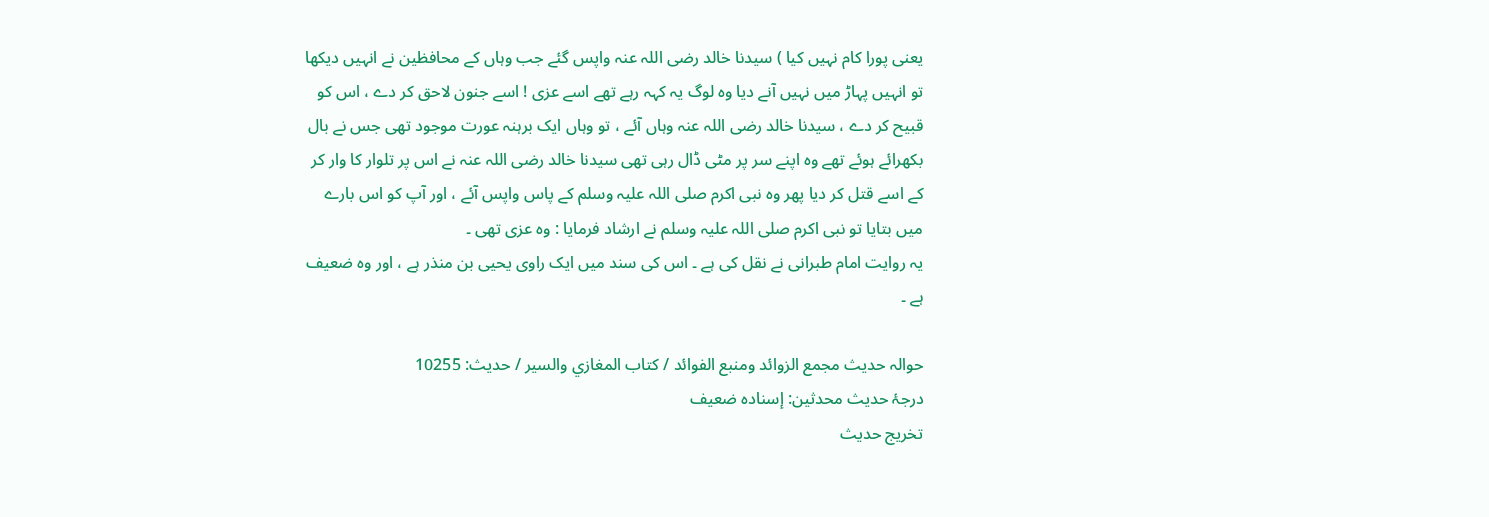یعنی پورا کام نہیں کیا ) سیدنا خالد رضی اللہ عنہ واپس گئے جب وہاں کے محافظین نے انہیں دیکھا تو انہیں پہاڑ میں نہیں آنے دیا وہ لوگ یہ کہہ رہے تھے اسے عزی ! اسے جنون لاحق کر دے ، اس کو قبیح کر دے ، سیدنا خالد رضی اللہ عنہ وہاں آئے ، تو وہاں ایک برہنہ عورت موجود تھی جس نے بال بکھرائے ہوئے تھے وہ اپنے سر پر مٹی ڈال رہی تھی سیدنا خالد رضی اللہ عنہ نے اس پر تلوار کا وار کر کے اسے قتل کر دیا پھر وہ نبی اکرم صلی اللہ علیہ وسلم کے پاس واپس آئے ، اور آپ کو اس بارے میں بتایا تو نبی اکرم صلی اللہ علیہ وسلم نے ارشاد فرمایا : وہ عزی تھی ۔
یہ روایت امام طبرانی نے نقل کی ہے ۔ اس کی سند میں ایک راوی یحیی بن منذر ہے ، اور وہ ضعیف ہے ۔

حوالہ حدیث مجمع الزوائد ومنبع الفوائد / كتاب المغازي والسير / حدیث: 10255
درجۂ حدیث محدثین: إسنادہ ضعیف
تخریج حدیث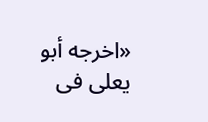«اخرجه أبو يعلى فى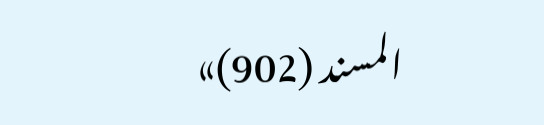المسند (902)»